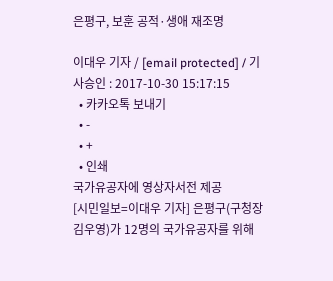은평구, 보훈 공적·생애 재조명

이대우 기자 / [email protected] / 기사승인 : 2017-10-30 15:17:15
  • 카카오톡 보내기
  • -
  • +
  • 인쇄
국가유공자에 영상자서전 제공
[시민일보=이대우 기자] 은평구(구청장 김우영)가 12명의 국가유공자를 위해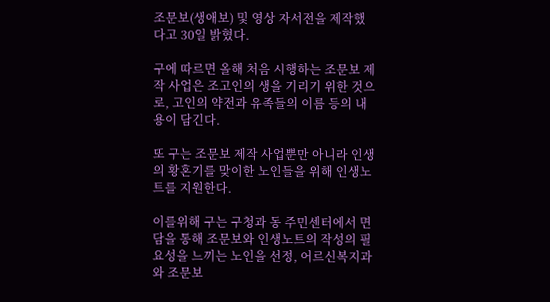조문보(생애보) 및 영상 자서전을 제작했다고 30일 밝혔다.

구에 따르면 올해 처음 시행하는 조문보 제작 사업은 조고인의 생을 기리기 위한 것으로, 고인의 약전과 유족들의 이름 등의 내용이 담긴다.

또 구는 조문보 제작 사업뿐만 아니라 인생의 황혼기를 맞이한 노인들을 위해 인생노트를 지원한다.

이를위해 구는 구청과 동 주민센터에서 면담을 통해 조문보와 인생노트의 작성의 필요성을 느끼는 노인을 선정, 어르신복지과와 조문보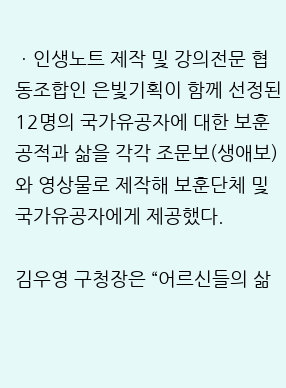ㆍ인생노트 제작 및 강의전문 협동조합인 은빛기획이 함께 선정된 12명의 국가유공자에 대한 보훈공적과 삶을 각각 조문보(생애보)와 영상물로 제작해 보훈단체 및 국가유공자에게 제공했다.

김우영 구청장은 “어르신들의 삶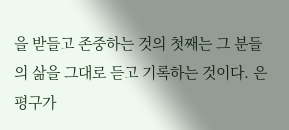을 받들고 존중하는 것의 첫째는 그 분들의 삶을 그대로 듣고 기록하는 것이다. 은평구가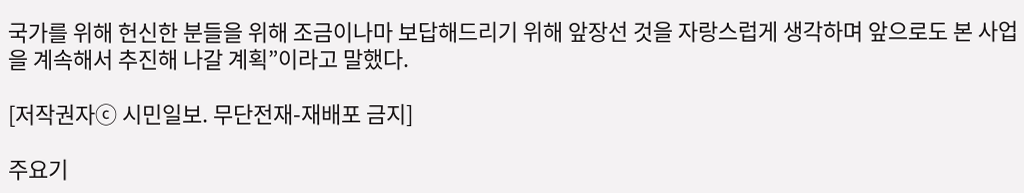국가를 위해 헌신한 분들을 위해 조금이나마 보답해드리기 위해 앞장선 것을 자랑스럽게 생각하며 앞으로도 본 사업을 계속해서 추진해 나갈 계획”이라고 말했다.

[저작권자ⓒ 시민일보. 무단전재-재배포 금지]

주요기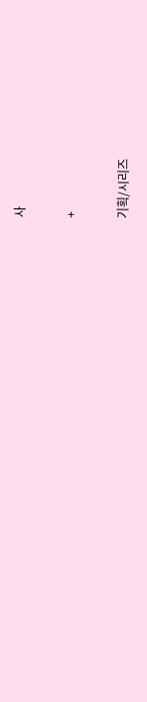사

+

기획/시리즈